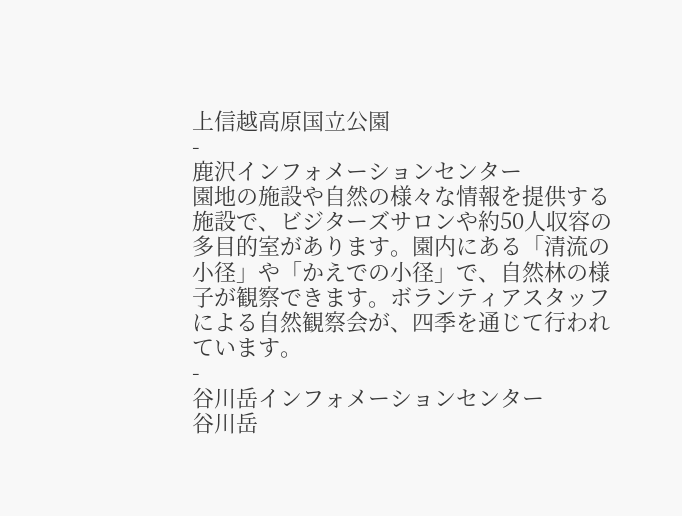上信越高原国立公園
-
鹿沢インフォメーションセンター
園地の施設や自然の様々な情報を提供する施設で、ビジターズサロンや約50人収容の多目的室があります。園内にある「清流の小径」や「かえでの小径」で、自然林の様子が観察できます。ボランティアスタッフによる自然観察会が、四季を通じて行われています。
-
谷川岳インフォメーションセンター
谷川岳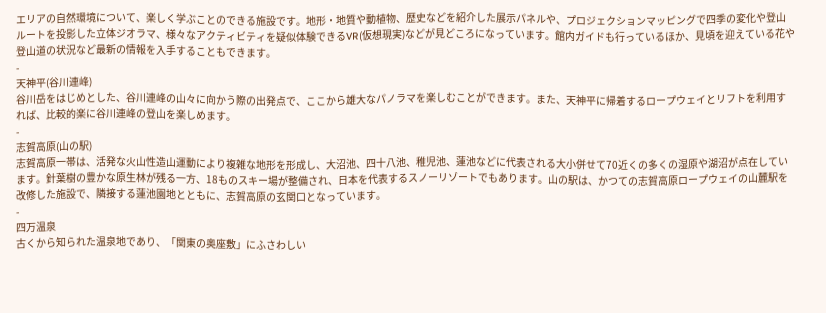エリアの自然環境について、楽しく学ぶことのできる施設です。地形・地質や動植物、歴史などを紹介した展示パネルや、プロジェクションマッピングで四季の変化や登山ルートを投影した立体ジオラマ、様々なアクティビティを疑似体験できるVR(仮想現実)などが見どころになっています。館内ガイドも行っているほか、見頃を迎えている花や登山道の状況など最新の情報を入手することもできます。
-
天神平(谷川連峰)
谷川岳をはじめとした、谷川連峰の山々に向かう際の出発点で、ここから雄大なパノラマを楽しむことができます。また、天神平に帰着するロープウェイとリフトを利用すれば、比較的楽に谷川連峰の登山を楽しめます。
-
志賀高原(山の駅)
志賀高原一帯は、活発な火山性造山運動により複雑な地形を形成し、大沼池、四十八池、稚児池、蓮池などに代表される大小併せて70近くの多くの湿原や湖沼が点在しています。針葉樹の豊かな原生林が残る一方、18ものスキー場が整備され、日本を代表するスノーリゾートでもあります。山の駅は、かつての志賀高原ロープウェイの山麓駅を改修した施設で、隣接する蓮池園地とともに、志賀高原の玄関口となっています。
-
四万温泉
古くから知られた温泉地であり、「関東の奥座敷」にふさわしい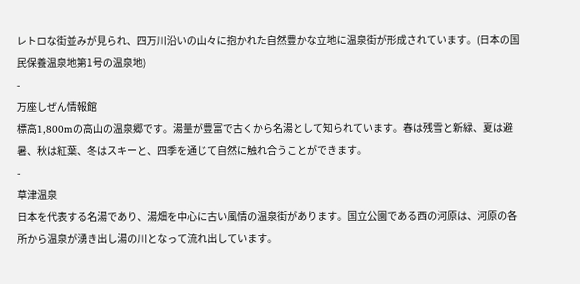レトロな街並みが見られ、四万川沿いの山々に抱かれた自然豊かな立地に温泉街が形成されています。(日本の国民保養温泉地第1号の温泉地)
-
万座しぜん情報館
標高1,800mの高山の温泉郷です。湯量が豊富で古くから名湯として知られています。春は残雪と新緑、夏は避暑、秋は紅葉、冬はスキーと、四季を通じて自然に触れ合うことができます。
-
草津温泉
日本を代表する名湯であり、湯畑を中心に古い風情の温泉街があります。国立公園である西の河原は、河原の各所から温泉が湧き出し湯の川となって流れ出しています。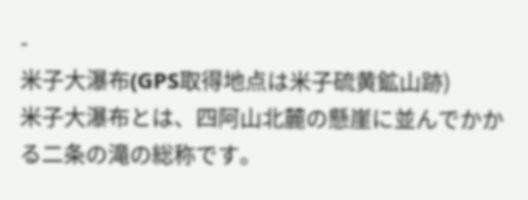-
米子大瀑布(GPS取得地点は米子硫黄鉱山跡)
米子大瀑布とは、四阿山北麓の懸崖に並んでかかる二条の滝の総称です。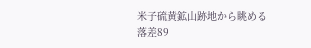米子硫黄鉱山跡地から眺める落差89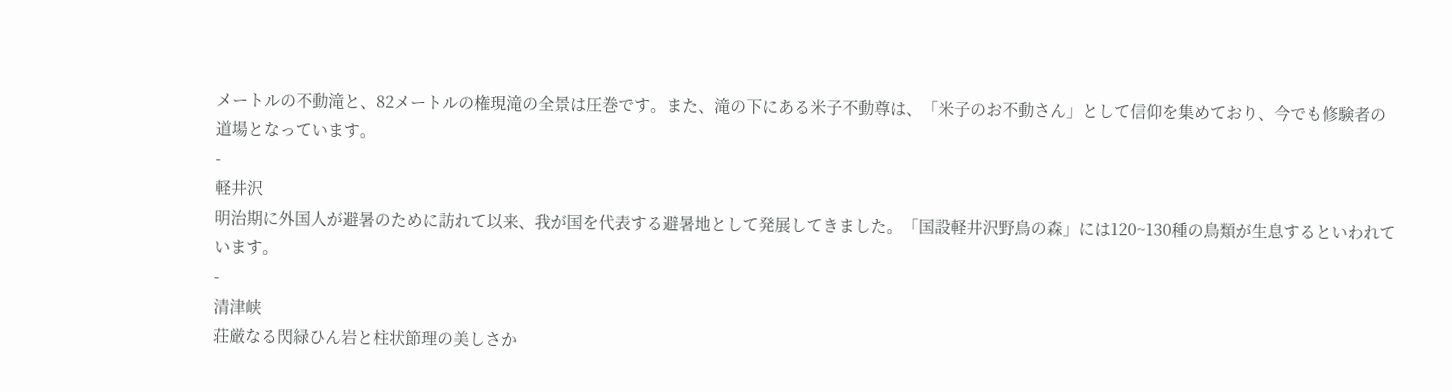メートルの不動滝と、82メートルの権現滝の全景は圧巻です。また、滝の下にある米子不動尊は、「米子のお不動さん」として信仰を集めており、今でも修験者の道場となっています。
-
軽井沢
明治期に外国人が避暑のために訪れて以来、我が国を代表する避暑地として発展してきました。「国設軽井沢野鳥の森」には120~130種の鳥類が生息するといわれています。
-
清津峡
荘厳なる閃緑ひん岩と柱状節理の美しさか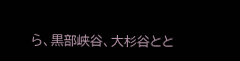ら、黒部峡谷、大杉谷とと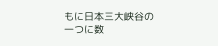もに日本三大峡谷の一つに数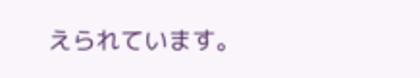えられています。